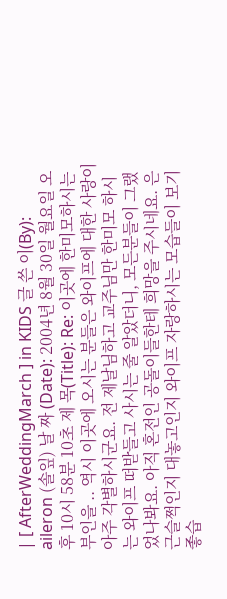| [ AfterWeddingMarch ] in KIDS 글 쓴 이(By): aileron (솔잎) 날 짜 (Date): 2004년 8월 30일 월요일 오후 10시 58분 10초 제 목(Title): Re: 이곳에 한미모하시는 부인을 .. 역시 이곳에 오시는 분들은 와이프에 대한 사랑이 아주 각별하시군요. 전 제날님하고 교주님만 한미모 하시는 와이프 떠받들고 사시는 줄 알았더니, 모든분들이 그랬었나봐요. 아직 혼전인 공돌이들한테 희망을 주시네요. 은근슬쩍인지 대놓고인지 와이프 자랑하시는 모습들이 보기 좋습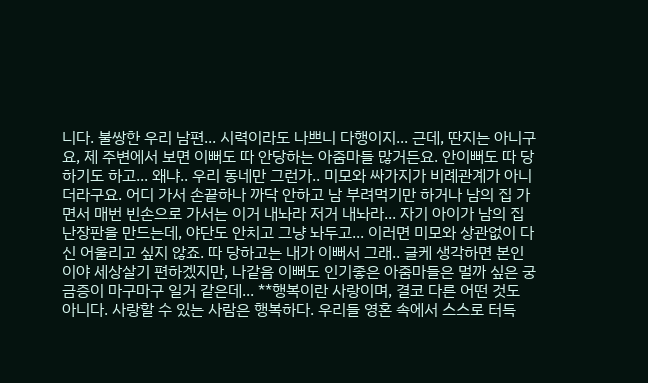니다. 불쌍한 우리 남편... 시력이라도 나쁘니 다행이지... 근데, 딴지는 아니구요, 제 주변에서 보면 이뻐도 따 안당하는 아줌마들 많거든요. 안이뻐도 따 당하기도 하고... 왜냐.. 우리 동네만 그런가.. 미모와 싸가지가 비례관계가 아니더라구요. 어디 가서 손끝하나 까닥 안하고 남 부려먹기만 하거나 남의 집 가면서 매번 빈손으로 가서는 이거 내놔라 저거 내놔라... 자기 아이가 남의 집 난장판을 만드는데, 야단도 안치고 그냥 놔두고... 이러면 미모와 상관없이 다신 어울리고 싶지 않죠. 따 당하고는 내가 이뻐서 그래.. 글케 생각하면 본인이야 세상살기 편하겠지만, 나같음 이뻐도 인기좋은 아줌마들은 멀까 싶은 궁금증이 마구마구 일거 같은데... **행복이란 사랑이며, 결코 다른 어떤 것도 아니다. 사랑할 수 있는 사람은 행복하다. 우리들 영혼 속에서 스스로 터득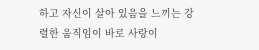하고 자신이 살아 있음을 느끼는 강렬한 움직임이 바로 사랑이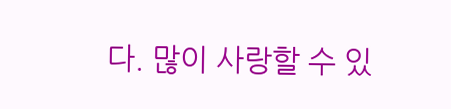다. 많이 사랑할 수 있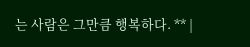는 사람은 그만큼 행복하다. ** |